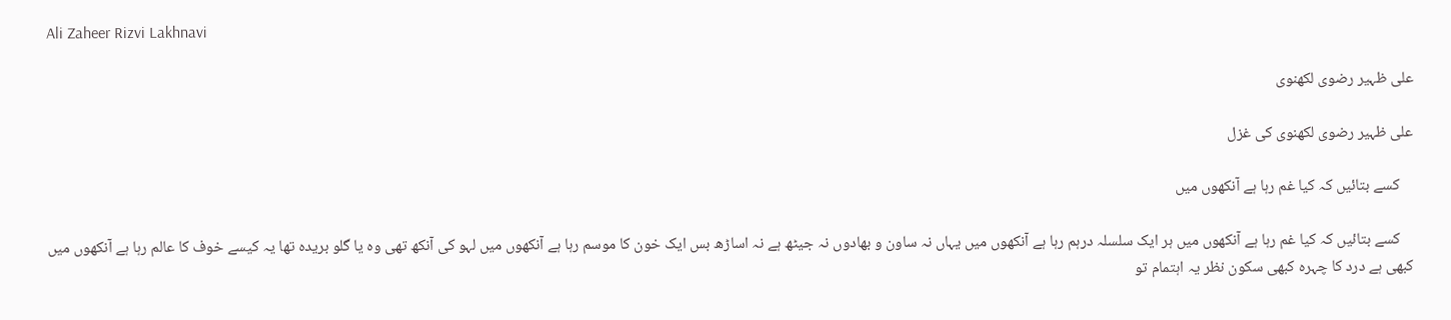Ali Zaheer Rizvi Lakhnavi

علی ظہیر رضوی لکھنوی

علی ظہیر رضوی لکھنوی کی غزل

    کسے بتائیں کہ کیا غم رہا ہے آنکھوں میں

    کسے بتائیں کہ کیا غم رہا ہے آنکھوں میں ہر ایک سلسلہ درہم رہا ہے آنکھوں میں یہاں نہ ساون و بھادوں نہ جیٹھ ہے نہ اساڑھ بس ایک خون کا موسم رہا ہے آنکھوں میں لہو کی آنکھ تھی وہ یا گلو بریدہ تھا یہ کیسے خوف کا عالم رہا ہے آنکھوں میں کبھی ہے درد کا چہرہ کبھی سکون نظر یہ اہتمام تو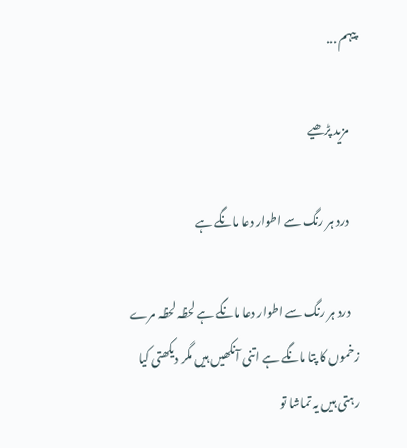پیہم ...

    مزید پڑھیے

    درد ہر رنگ سے اطوار دعا مانگے ہے

    درد ہر رنگ سے اطوار دعا مانگے ہے لحظہ لحظہ مرے زخموں کا پتا مانگے ہے اتنی آنکھیں ہیں مگر دیکھتی کیا رہتی ہیں یہ تماشا تو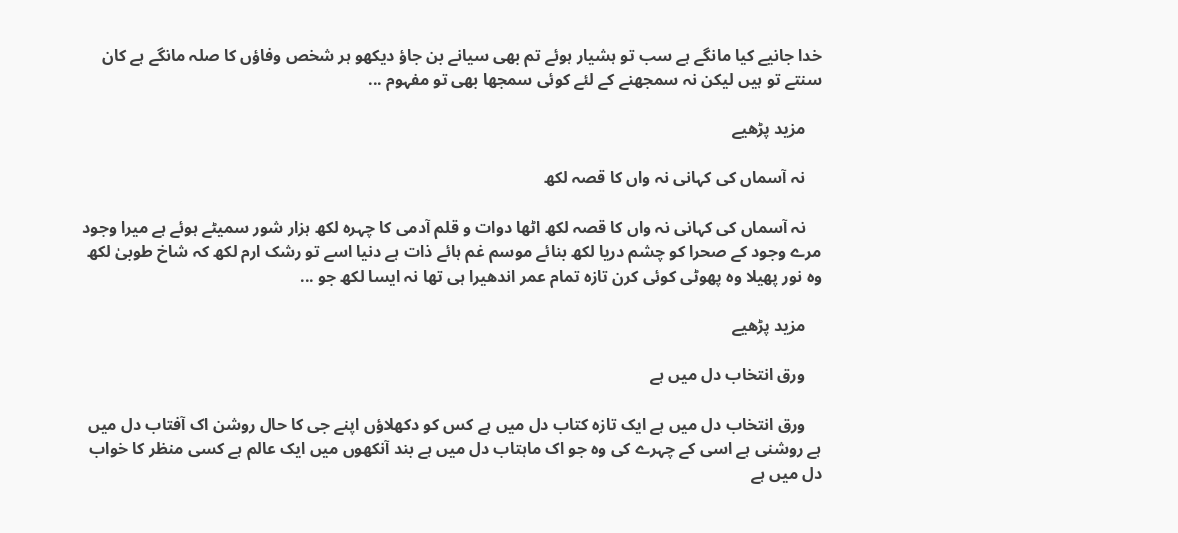خدا جانیے کیا مانگے ہے سب تو ہشیار ہوئے تم بھی سیانے بن جاؤ دیکھو ہر شخص وفاؤں کا صلہ مانگے ہے کان سنتے تو ہیں لیکن نہ سمجھنے کے لئے کوئی سمجھا بھی تو مفہوم ...

    مزید پڑھیے

    نہ آسماں کی کہانی نہ واں کا قصہ لکھ

    نہ آسماں کی کہانی نہ واں کا قصہ لکھ اٹھا دوات و قلم آدمی کا چہرہ لکھ ہزار شور سمیٹے ہوئے ہے میرا وجود مرے وجود کے صحرا کو چشم دریا لکھ بنائے موسم غم ہائے ذات ہے دنیا اسے تو رشک ارم لکھ کہ شاخ طوبیٰ لکھ وہ نور پھیلا وہ پھوٹی کوئی کرن تازہ تمام عمر اندھیرا ہی تھا نہ ایسا لکھ جو ...

    مزید پڑھیے

    ورق انتخاب دل میں ہے

    ورق انتخاب دل میں ہے ایک تازہ کتاب دل میں ہے کس کو دکھلاؤں اپنے جی کا حال روشن اک آفتاب دل میں ہے روشنی ہے اسی کے چہرے کی وہ جو اک ماہتاب دل میں ہے بند آنکھوں میں ایک عالم ہے کسی منظر کا خواب دل میں ہے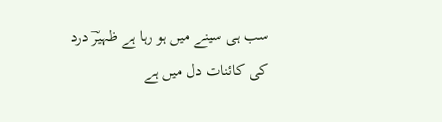سب ہی سینے میں ہو رہا ہے ظہیرؔ درد کی کائنات دل میں ہے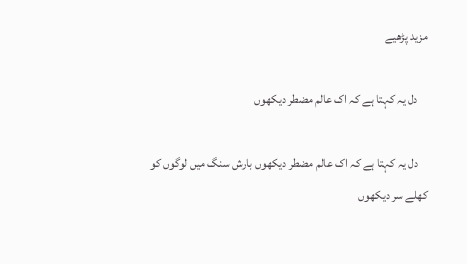مزید پڑھیے

    دل یہ کہتا ہے کہ اک عالم مضطر دیکھوں

    دل یہ کہتا ہے کہ اک عالم مضطر دیکھوں بارش سنگ میں لوگوں کو کھلے سر دیکھوں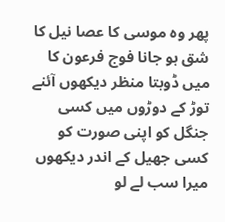پھر وہ موسی کا عصا نیل کا شق ہو جانا فوج فرعون کا میں ڈوبتا منظر دیکھوں آئنے توڑ کے دوڑوں میں کسی جنگل کو اپنی صورت کو کسی جھیل کے اندر دیکھوں میرا سب لے لو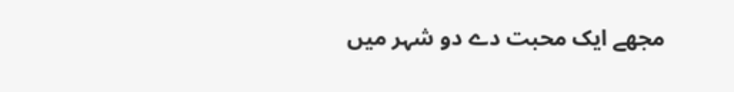مجھے ایک محبت دے دو شہر میں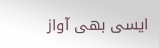ایسی بھی آواز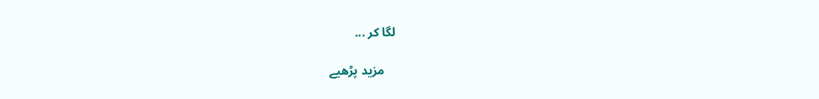لگا کر ...

    مزید پڑھیے